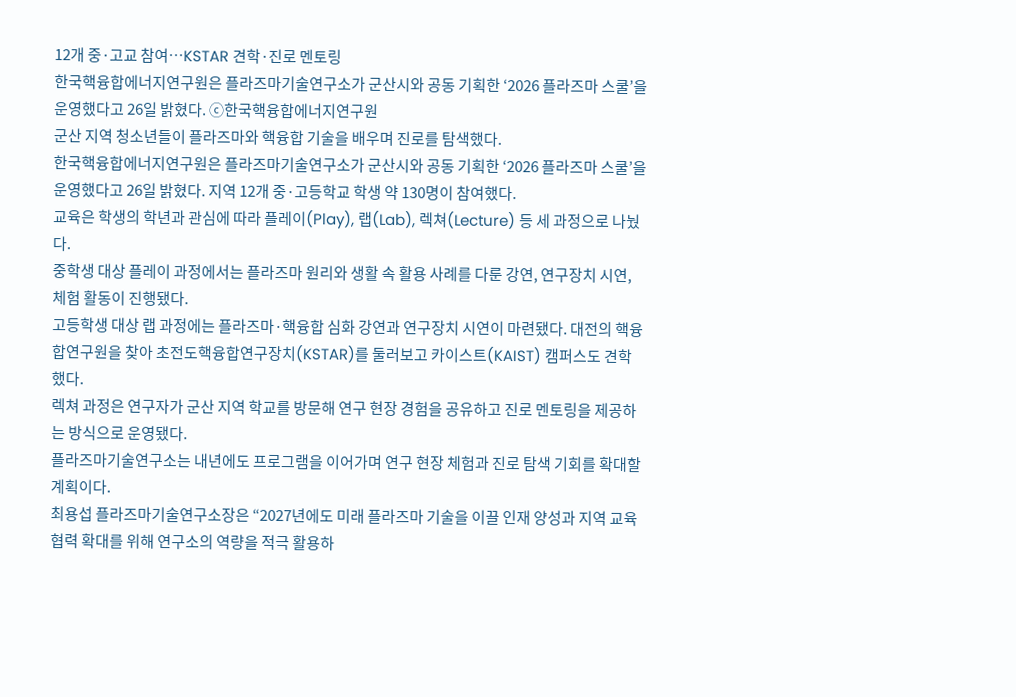12개 중·고교 참여…KSTAR 견학·진로 멘토링
한국핵융합에너지연구원은 플라즈마기술연구소가 군산시와 공동 기획한 ‘2026 플라즈마 스쿨’을 운영했다고 26일 밝혔다. ⓒ한국핵융합에너지연구원
군산 지역 청소년들이 플라즈마와 핵융합 기술을 배우며 진로를 탐색했다.
한국핵융합에너지연구원은 플라즈마기술연구소가 군산시와 공동 기획한 ‘2026 플라즈마 스쿨’을 운영했다고 26일 밝혔다. 지역 12개 중·고등학교 학생 약 130명이 참여했다.
교육은 학생의 학년과 관심에 따라 플레이(Play), 랩(Lab), 렉쳐(Lecture) 등 세 과정으로 나눴다.
중학생 대상 플레이 과정에서는 플라즈마 원리와 생활 속 활용 사례를 다룬 강연, 연구장치 시연, 체험 활동이 진행됐다.
고등학생 대상 랩 과정에는 플라즈마·핵융합 심화 강연과 연구장치 시연이 마련됐다. 대전의 핵융합연구원을 찾아 초전도핵융합연구장치(KSTAR)를 둘러보고 카이스트(KAIST) 캠퍼스도 견학했다.
렉쳐 과정은 연구자가 군산 지역 학교를 방문해 연구 현장 경험을 공유하고 진로 멘토링을 제공하는 방식으로 운영됐다.
플라즈마기술연구소는 내년에도 프로그램을 이어가며 연구 현장 체험과 진로 탐색 기회를 확대할 계획이다.
최용섭 플라즈마기술연구소장은 “2027년에도 미래 플라즈마 기술을 이끌 인재 양성과 지역 교육 협력 확대를 위해 연구소의 역량을 적극 활용하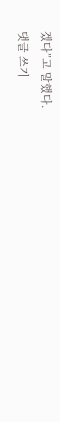겠다”고 말했다.
댓글 쓰기